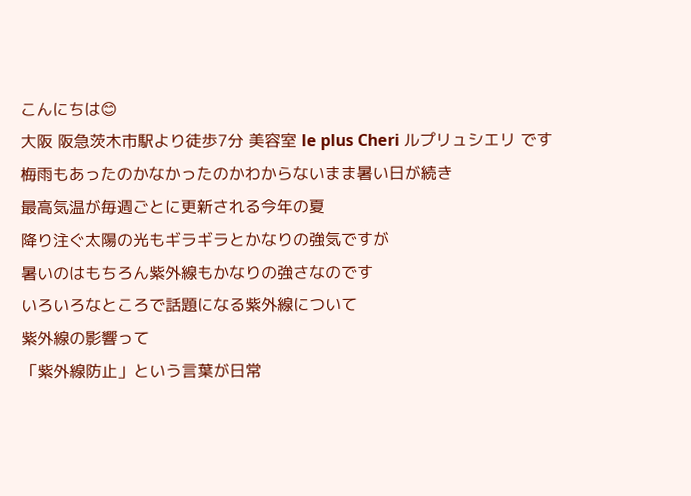こんにちは😊
大阪 阪急茨木市駅より徒歩7分 美容室 le plus Cheri ルプリュシエリ です
梅雨もあったのかなかったのかわからないまま暑い日が続き
最高気温が毎週ごとに更新される今年の夏
降り注ぐ太陽の光もギラギラとかなりの強気ですが
暑いのはもちろん紫外線もかなりの強さなのです
いろいろなところで話題になる紫外線について
紫外線の影響って
「紫外線防止」という言葉が日常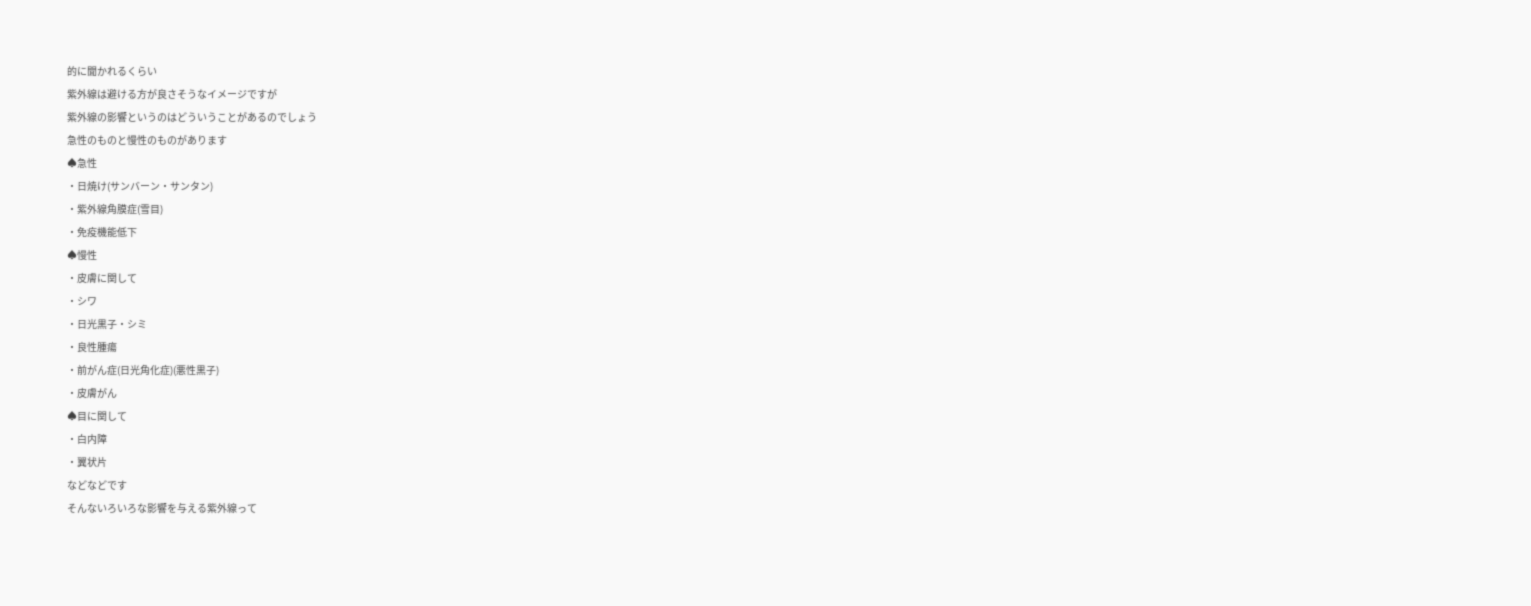的に聞かれるくらい
紫外線は避ける方が良さそうなイメージですが
紫外線の影響というのはどういうことがあるのでしょう
急性のものと慢性のものがあります
♠急性
・日焼け(サンバーン・サンタン)
・紫外線角膜症(雪目)
・免疫機能低下
♠慢性
・皮膚に関して
・シワ
・日光黒子・シミ
・良性腫瘍
・前がん症(日光角化症)(悪性黒子)
・皮膚がん
♠目に関して
・白内障
・翼状片
などなどです
そんないろいろな影響を与える紫外線って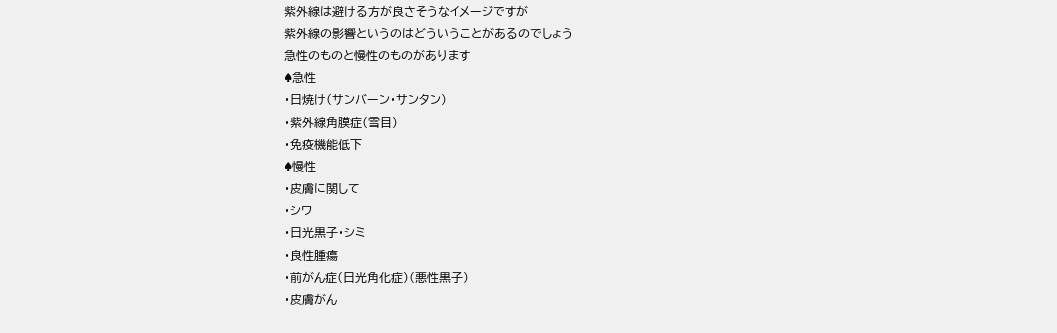紫外線は避ける方が良さそうなイメージですが
紫外線の影響というのはどういうことがあるのでしょう
急性のものと慢性のものがあります
♠急性
・日焼け(サンバーン・サンタン)
・紫外線角膜症(雪目)
・免疫機能低下
♠慢性
・皮膚に関して
・シワ
・日光黒子・シミ
・良性腫瘍
・前がん症(日光角化症)(悪性黒子)
・皮膚がん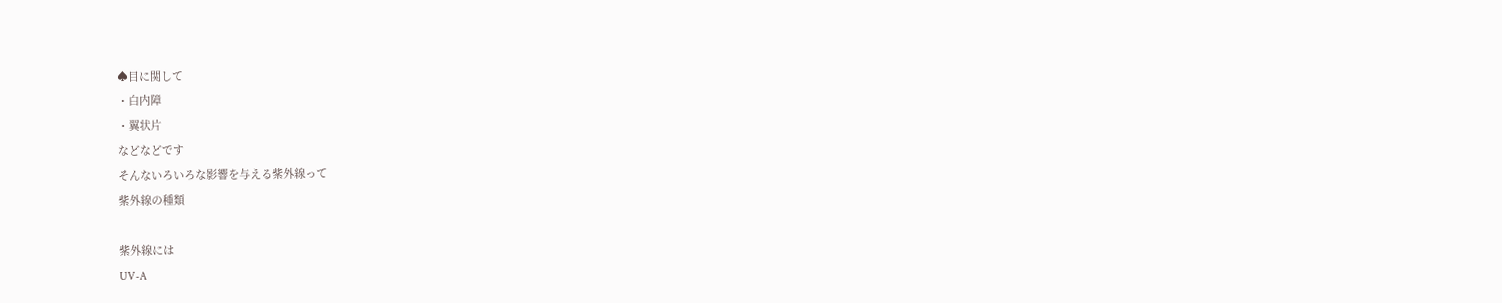♠目に関して
・白内障
・翼状片
などなどです
そんないろいろな影響を与える紫外線って
紫外線の種類

紫外線には
UV-A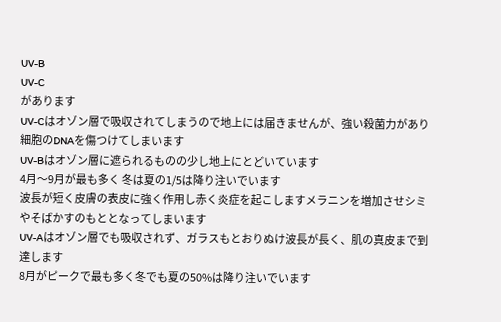UV-B
UV-C
があります
UV-Cはオゾン層で吸収されてしまうので地上には届きませんが、強い殺菌力があり細胞のDNAを傷つけてしまいます
UV-Bはオゾン層に遮られるものの少し地上にとどいています
4月〜9月が最も多く 冬は夏の1/5は降り注いでいます
波長が短く皮膚の表皮に強く作用し赤く炎症を起こしますメラニンを増加させシミやそばかすのもととなってしまいます
UV-Aはオゾン層でも吸収されず、ガラスもとおりぬけ波長が長く、肌の真皮まで到達します
8月がピークで最も多く冬でも夏の50%は降り注いでいます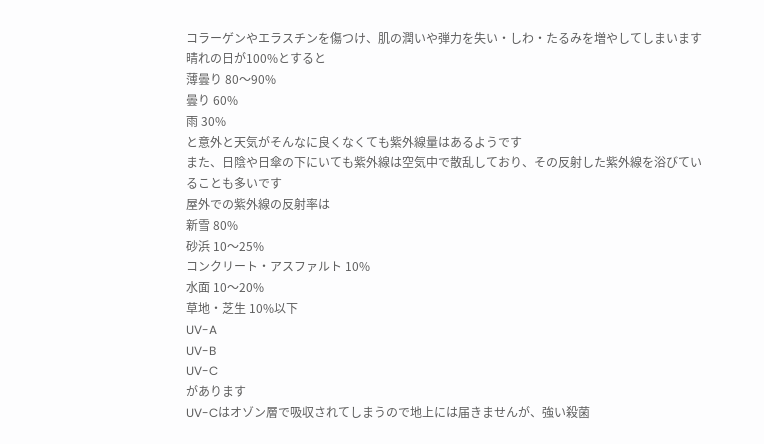コラーゲンやエラスチンを傷つけ、肌の潤いや弾力を失い・しわ・たるみを増やしてしまいます
晴れの日が100%とすると
薄曇り 80〜90%
曇り 60%
雨 30%
と意外と天気がそんなに良くなくても紫外線量はあるようです
また、日陰や日傘の下にいても紫外線は空気中で散乱しており、その反射した紫外線を浴びていることも多いです
屋外での紫外線の反射率は
新雪 80%
砂浜 10〜25%
コンクリート・アスファルト 10%
水面 10〜20%
草地・芝生 10%以下
UV-A
UV-B
UV-C
があります
UV-Cはオゾン層で吸収されてしまうので地上には届きませんが、強い殺菌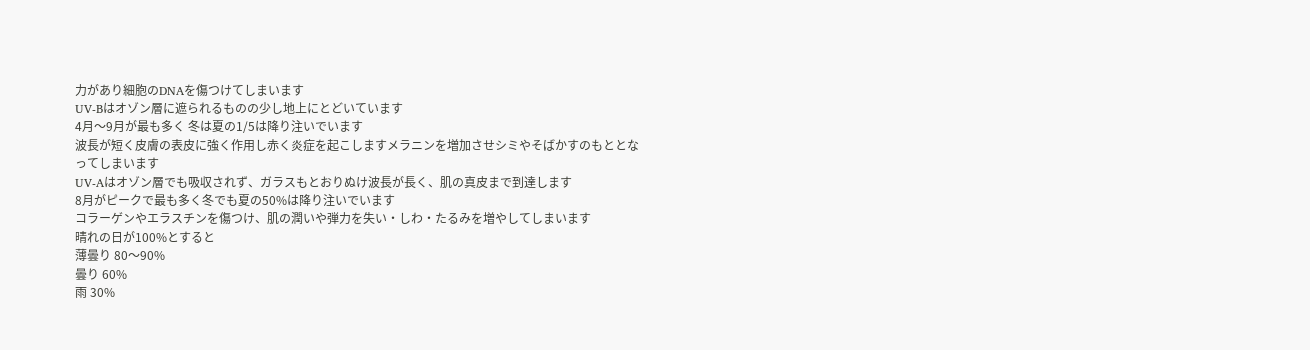力があり細胞のDNAを傷つけてしまいます
UV-Bはオゾン層に遮られるものの少し地上にとどいています
4月〜9月が最も多く 冬は夏の1/5は降り注いでいます
波長が短く皮膚の表皮に強く作用し赤く炎症を起こしますメラニンを増加させシミやそばかすのもととなってしまいます
UV-Aはオゾン層でも吸収されず、ガラスもとおりぬけ波長が長く、肌の真皮まで到達します
8月がピークで最も多く冬でも夏の50%は降り注いでいます
コラーゲンやエラスチンを傷つけ、肌の潤いや弾力を失い・しわ・たるみを増やしてしまいます
晴れの日が100%とすると
薄曇り 80〜90%
曇り 60%
雨 30%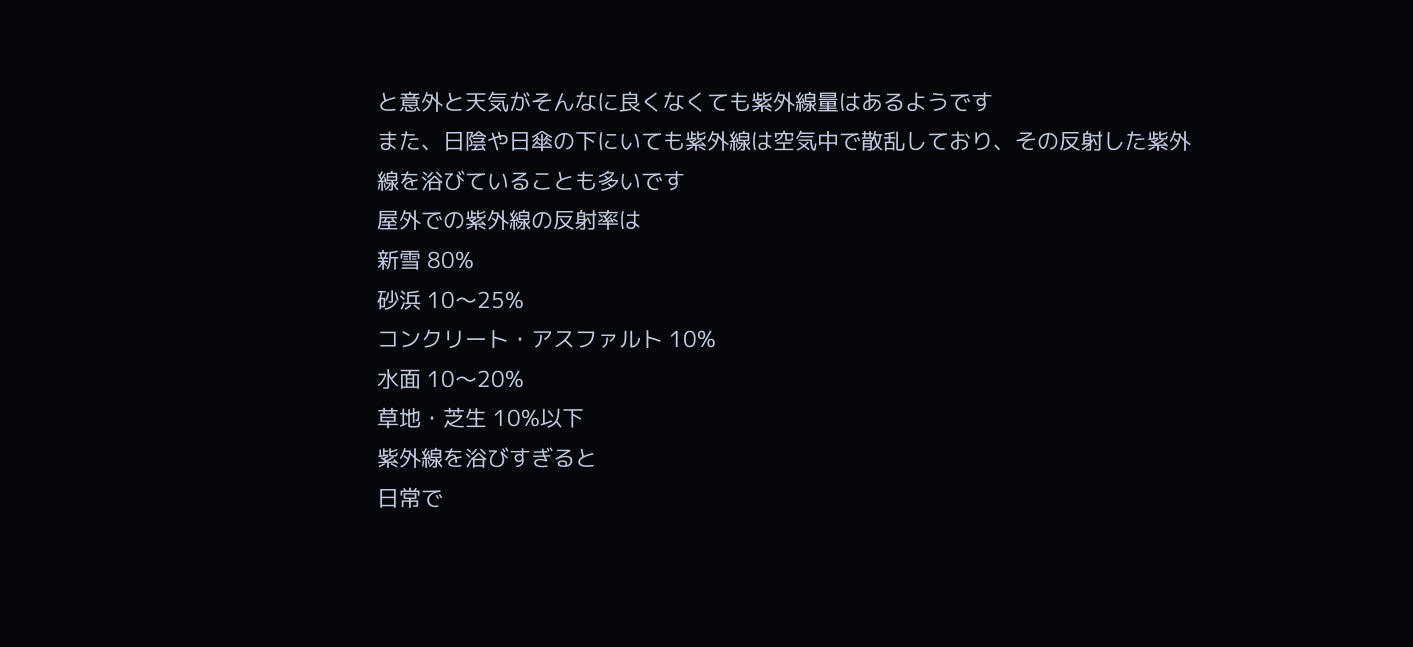と意外と天気がそんなに良くなくても紫外線量はあるようです
また、日陰や日傘の下にいても紫外線は空気中で散乱しており、その反射した紫外線を浴びていることも多いです
屋外での紫外線の反射率は
新雪 80%
砂浜 10〜25%
コンクリート・アスファルト 10%
水面 10〜20%
草地・芝生 10%以下
紫外線を浴びすぎると
日常で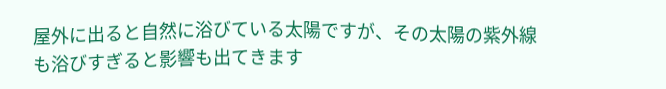屋外に出ると自然に浴びている太陽ですが、その太陽の紫外線も浴びすぎると影響も出てきます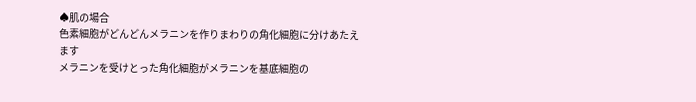♠肌の場合
色素細胞がどんどんメラニンを作りまわりの角化細胞に分けあたえます
メラニンを受けとった角化細胞がメラニンを基底細胞の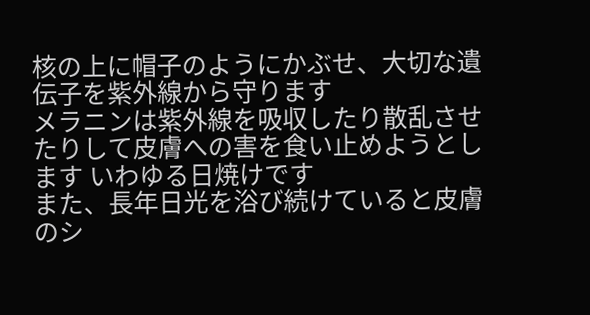核の上に帽子のようにかぶせ、大切な遺伝子を紫外線から守ります
メラニンは紫外線を吸収したり散乱させたりして皮膚への害を食い止めようとします いわゆる日焼けです
また、長年日光を浴び続けていると皮膚のシ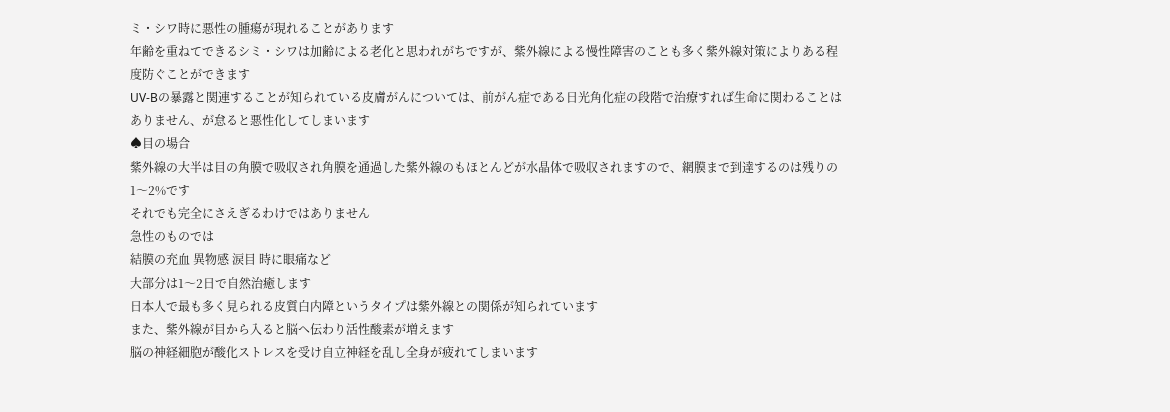ミ・シワ時に悪性の腫瘍が現れることがあります
年齢を重ねてできるシミ・シワは加齢による老化と思われがちですが、紫外線による慢性障害のことも多く紫外線対策によりある程度防ぐことができます
UV-Bの暴露と関連することが知られている皮膚がんについては、前がん症である日光角化症の段階で治療すれば生命に関わることはありません、が怠ると悪性化してしまいます
♠目の場合
紫外線の大半は目の角膜で吸収され角膜を通過した紫外線のもほとんどが水晶体で吸収されますので、網膜まで到達するのは残りの1〜2%です
それでも完全にさえぎるわけではありません
急性のものでは
結膜の充血 異物感 涙目 時に眼痛など
大部分は1〜2日で自然治癒します
日本人で最も多く見られる皮質白内障というタイプは紫外線との関係が知られています
また、紫外線が目から入ると脳へ伝わり活性酸素が増えます
脳の神経細胞が酸化ストレスを受け自立神経を乱し全身が疲れてしまいます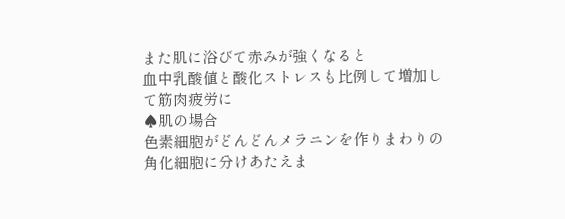また肌に浴びて赤みが強くなると
血中乳酸値と酸化ストレスも比例して増加して筋肉疲労に
♠肌の場合
色素細胞がどんどんメラニンを作りまわりの角化細胞に分けあたえま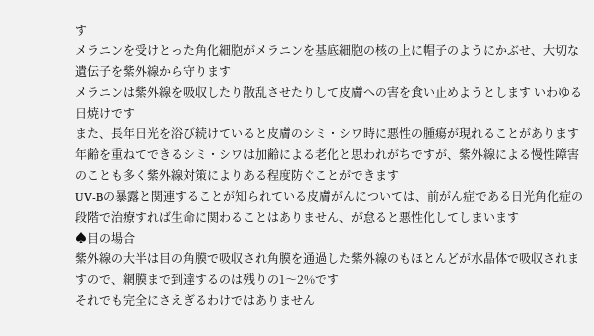す
メラニンを受けとった角化細胞がメラニンを基底細胞の核の上に帽子のようにかぶせ、大切な遺伝子を紫外線から守ります
メラニンは紫外線を吸収したり散乱させたりして皮膚への害を食い止めようとします いわゆる日焼けです
また、長年日光を浴び続けていると皮膚のシミ・シワ時に悪性の腫瘍が現れることがあります
年齢を重ねてできるシミ・シワは加齢による老化と思われがちですが、紫外線による慢性障害のことも多く紫外線対策によりある程度防ぐことができます
UV-Bの暴露と関連することが知られている皮膚がんについては、前がん症である日光角化症の段階で治療すれば生命に関わることはありません、が怠ると悪性化してしまいます
♠目の場合
紫外線の大半は目の角膜で吸収され角膜を通過した紫外線のもほとんどが水晶体で吸収されますので、網膜まで到達するのは残りの1〜2%です
それでも完全にさえぎるわけではありません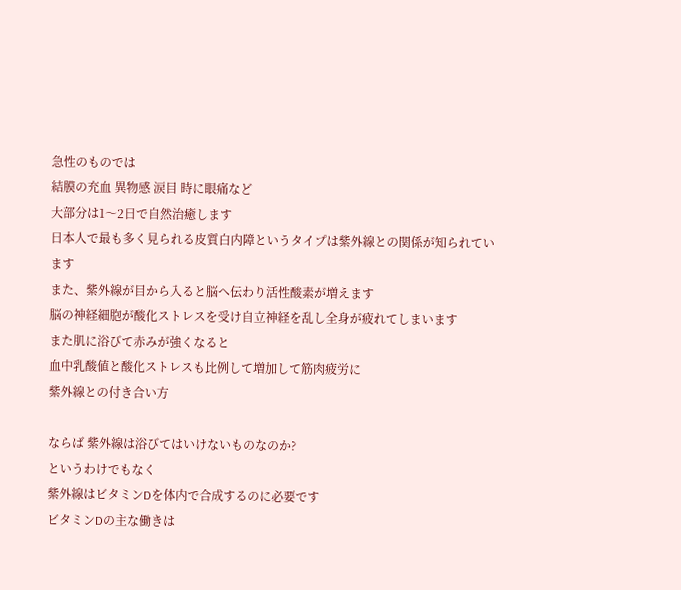急性のものでは
結膜の充血 異物感 涙目 時に眼痛など
大部分は1〜2日で自然治癒します
日本人で最も多く見られる皮質白内障というタイプは紫外線との関係が知られています
また、紫外線が目から入ると脳へ伝わり活性酸素が増えます
脳の神経細胞が酸化ストレスを受け自立神経を乱し全身が疲れてしまいます
また肌に浴びて赤みが強くなると
血中乳酸値と酸化ストレスも比例して増加して筋肉疲労に
紫外線との付き合い方

ならば 紫外線は浴びてはいけないものなのか?
というわけでもなく
紫外線はビタミンDを体内で合成するのに必要です
ビタミンDの主な働きは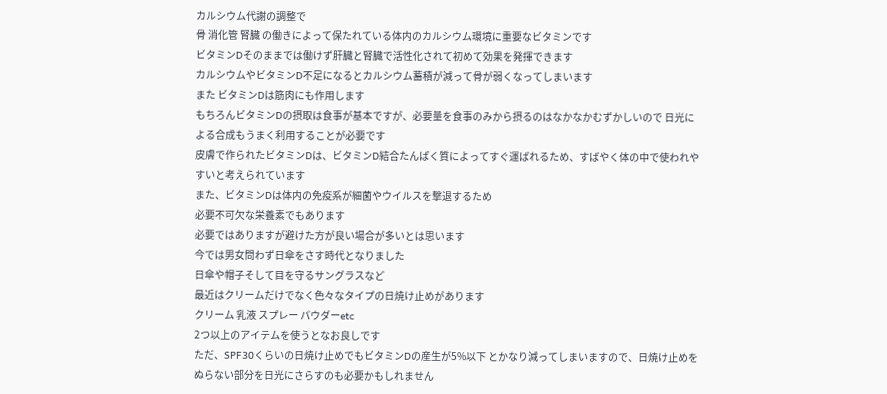カルシウム代謝の調整で
骨 消化管 腎臓 の働きによって保たれている体内のカルシウム環境に重要なビタミンです
ビタミンDそのままでは働けず肝臓と腎臓で活性化されて初めて効果を発揮できます
カルシウムやビタミンD不足になるとカルシウム蓄積が減って骨が弱くなってしまいます
また ビタミンDは筋肉にも作用します
もちろんビタミンDの摂取は食事が基本ですが、必要量を食事のみから摂るのはなかなかむずかしいので 日光による合成もうまく利用することが必要です
皮膚で作られたビタミンDは、ビタミンD結合たんぱく質によってすぐ運ばれるため、すばやく体の中で使われやすいと考えられています
また、ビタミンDは体内の免疫系が細菌やウイルスを撃退するため
必要不可欠な栄養素でもあります
必要ではありますが避けた方が良い場合が多いとは思います
今では男女問わず日傘をさす時代となりました
日傘や帽子そして目を守るサングラスなど
最近はクリームだけでなく色々なタイプの日焼け止めがあります
クリーム 乳液 スプレー パウダーetc
2つ以上のアイテムを使うとなお良しです
ただ、SPF30くらいの日焼け止めでもビタミンDの産生が5%以下 とかなり減ってしまいますので、日焼け止めをぬらない部分を日光にさらすのも必要かもしれません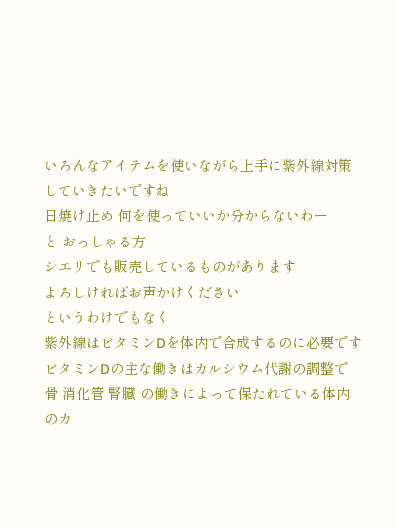いろんなアイテムを使いながら上手に紫外線対策していきたいですね
日焼け止め 何を使っていいか分からないわー
と おっしゃる方
シエリでも販売しているものがあります
よろしければお声かけください
というわけでもなく
紫外線はビタミンDを体内で合成するのに必要です
ビタミンDの主な働きはカルシウム代謝の調整で
骨 消化管 腎臓 の働きによって保たれている体内のカ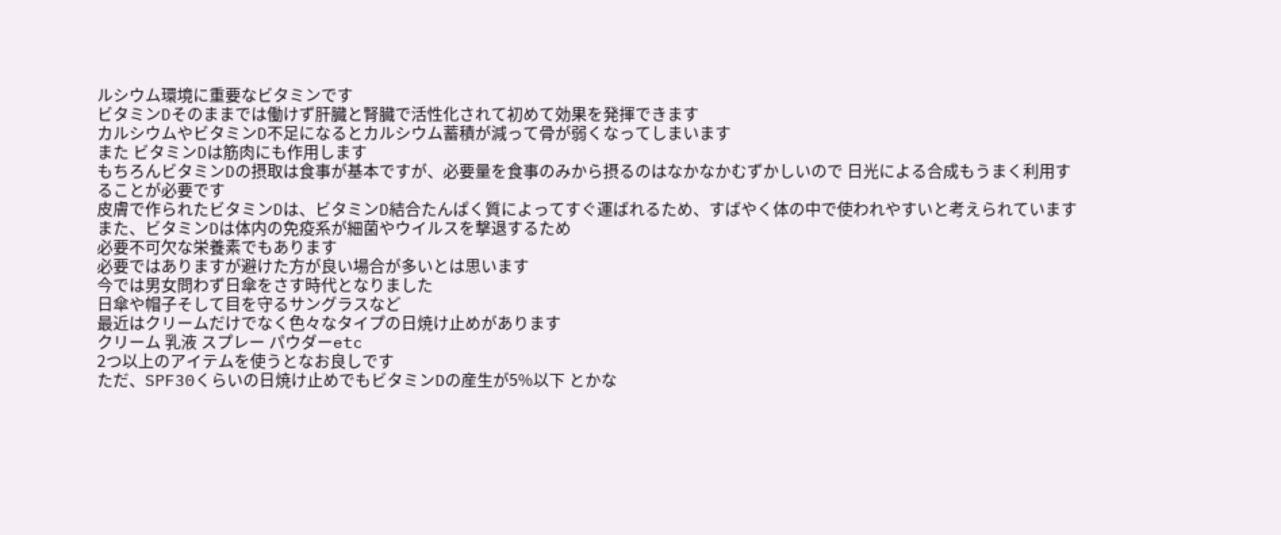ルシウム環境に重要なビタミンです
ビタミンDそのままでは働けず肝臓と腎臓で活性化されて初めて効果を発揮できます
カルシウムやビタミンD不足になるとカルシウム蓄積が減って骨が弱くなってしまいます
また ビタミンDは筋肉にも作用します
もちろんビタミンDの摂取は食事が基本ですが、必要量を食事のみから摂るのはなかなかむずかしいので 日光による合成もうまく利用することが必要です
皮膚で作られたビタミンDは、ビタミンD結合たんぱく質によってすぐ運ばれるため、すばやく体の中で使われやすいと考えられています
また、ビタミンDは体内の免疫系が細菌やウイルスを撃退するため
必要不可欠な栄養素でもあります
必要ではありますが避けた方が良い場合が多いとは思います
今では男女問わず日傘をさす時代となりました
日傘や帽子そして目を守るサングラスなど
最近はクリームだけでなく色々なタイプの日焼け止めがあります
クリーム 乳液 スプレー パウダーetc
2つ以上のアイテムを使うとなお良しです
ただ、SPF30くらいの日焼け止めでもビタミンDの産生が5%以下 とかな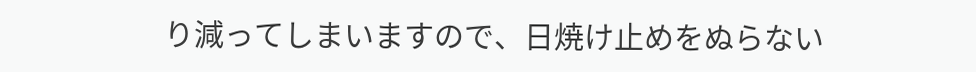り減ってしまいますので、日焼け止めをぬらない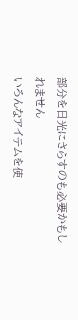部分を日光にさらすのも必要かもしれません
いろんなアイテムを使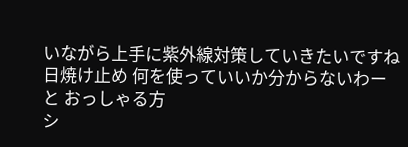いながら上手に紫外線対策していきたいですね
日焼け止め 何を使っていいか分からないわー
と おっしゃる方
シ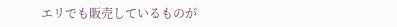エリでも販売しているものが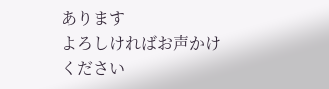あります
よろしければお声かけください